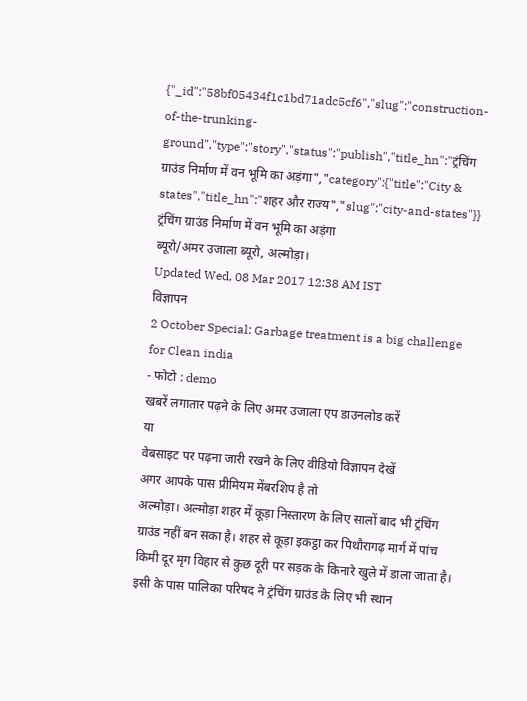{"_id":"58bf05434f1c1bd71adc5cf6","slug":"construction-of-the-trunking-ground","type":"story","status":"publish","title_hn":"ट्रंचिंग ग्राउंड निर्माण में वन भूमि का अड़ंगा","category":{"title":"City & states","title_hn":"शहर और राज्य","slug":"city-and-states"}}
ट्रंचिंग ग्राउंड निर्माण में वन भूमि का अड़ंगा
ब्यूरो/अमर उजाला ब्यूरो, अल्मोड़ा।
Updated Wed, 08 Mar 2017 12:38 AM IST
विज्ञापन
2 October Special: Garbage treatment is a big challenge for Clean india
- फोटो : demo
खबरें लगातार पढ़ने के लिए अमर उजाला एप डाउनलोड करें
या
वेबसाइट पर पढ़ना जारी रखने के लिए वीडियो विज्ञापन देखें
अगर आपके पास प्रीमियम मेंबरशिप है तो
अल्मोड़ा। अल्मोड़ा शहर में कूड़ा निस्तारण के लिए सालों बाद भी ट्रंचिंग ग्राउंड नहीं बन सका है। शहर से कूड़ा इकट्ठा कर पिथौरागढ़ मार्ग में पांच किमी दूर मृग विहार से कुछ दूरी पर सड़क के किनारे खुले में डाला जाता है। इसी के पास पालिका परिषद ने ट्रंचिंग ग्राउंड के लिए भी स्थान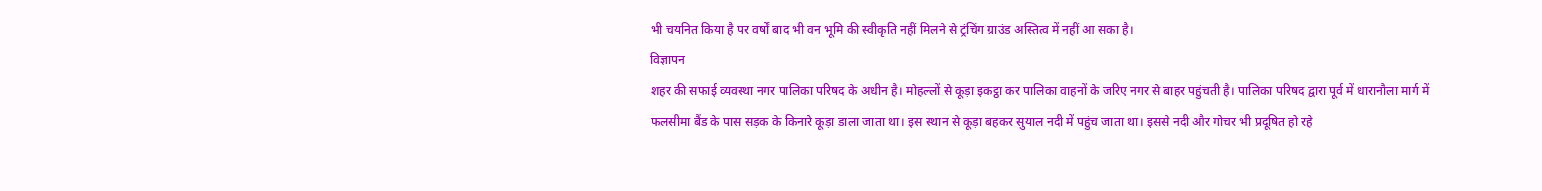भी चयनित किया है पर वर्षों बाद भी वन भूमि की स्वीकृति नहीं मिलने से ट्रंचिंग ग्राउंड अस्तित्व में नहीं आ सका है।
विज्ञापन
शहर की सफाई व्यवस्था नगर पालिका परिषद के अधीन है। मोहल्लों से कूड़ा इकट्ठा कर पालिका वाहनों के जरिए नगर से बाहर पहुंचती है। पालिका परिषद द्वारा पूर्व में धारानौला मार्ग में फलसीमा बैंड के पास सड़क के किनारे कूड़ा डाला जाता था। इस स्थान से कूड़ा बहकर सुयाल नदी में पहुंच जाता था। इससे नदी और गोचर भी प्रदूषित हो रहे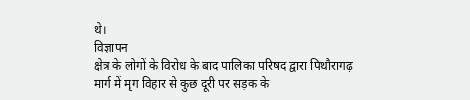थे।
विज्ञापन
क्षेत्र के लोगों के विरोध के बाद पालिका परिषद द्वारा पिथौरागढ़ मार्ग में मृग विहार से कुछ दूरी पर सड़क के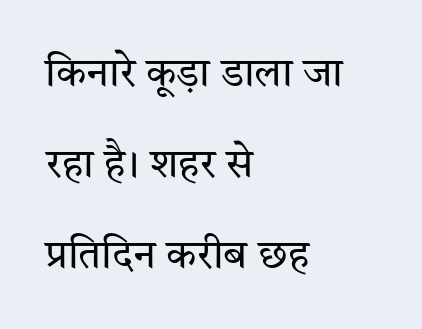किनारे कूड़ा डाला जा रहा है। शहर से प्रतिदिन करीब छह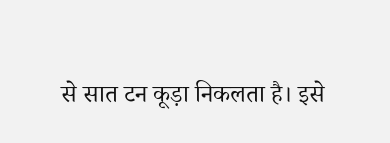से सात टन कूड़ा निकलता है। इसे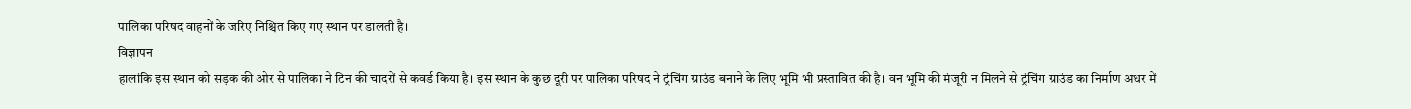पालिका परिषद वाहनों के जरिए निश्चित किए गए स्थान पर डालती है।
विज्ञापन
हालांकि इस स्थान को सड़क की ओर से पालिका ने टिन की चादरों से कवर्ड किया है। इस स्थान के कुछ दूरी पर पालिका परिषद ने ट्रंचिंग ग्राउंड बनाने के लिए भूमि भी प्रस्तावित की है। वन भूमि की मंजूरी न मिलने से ट्रंचिंग ग्राउंड का निर्माण अधर में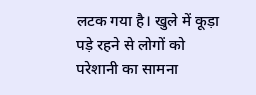लटक गया है। खुले में कूड़ा पड़े रहने से लोगों को परेशानी का सामना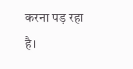करना पड़ रहा है।